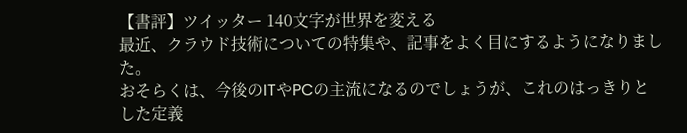【書評】ツイッター 140文字が世界を変える
最近、クラウド技術についての特集や、記事をよく目にするようになりました。
おそらくは、今後のITやPCの主流になるのでしょうが、これのはっきりとした定義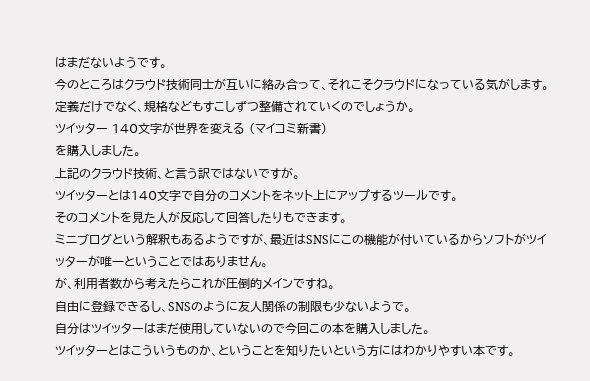はまだないようです。
今のところはクラウド技術同士が互いに絡み合って、それこそクラウドになっている気がします。
定義だけでなく、規格などもすこしずつ整備されていくのでしょうか。
ツイッター 140文字が世界を変える (マイコミ新書)
を購入しました。
上記のクラウド技術、と言う訳ではないですが。
ツイッターとは140文字で自分のコメントをネット上にアップするツールです。
そのコメントを見た人が反応して回答したりもできます。
ミニブログという解釈もあるようですが、最近はSNSにこの機能が付いているからソフトがツイッターが唯一ということではありません。
が、利用者数から考えたらこれが圧倒的メインですね。
自由に登録できるし、SNSのように友人関係の制限も少ないようで。
自分はツイッターはまだ使用していないので今回この本を購入しました。
ツイッターとはこういうものか、ということを知りたいという方にはわかりやすい本です。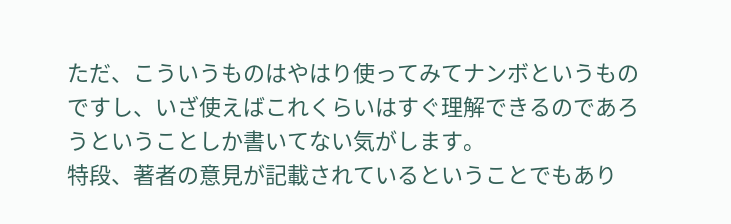ただ、こういうものはやはり使ってみてナンボというものですし、いざ使えばこれくらいはすぐ理解できるのであろうということしか書いてない気がします。
特段、著者の意見が記載されているということでもあり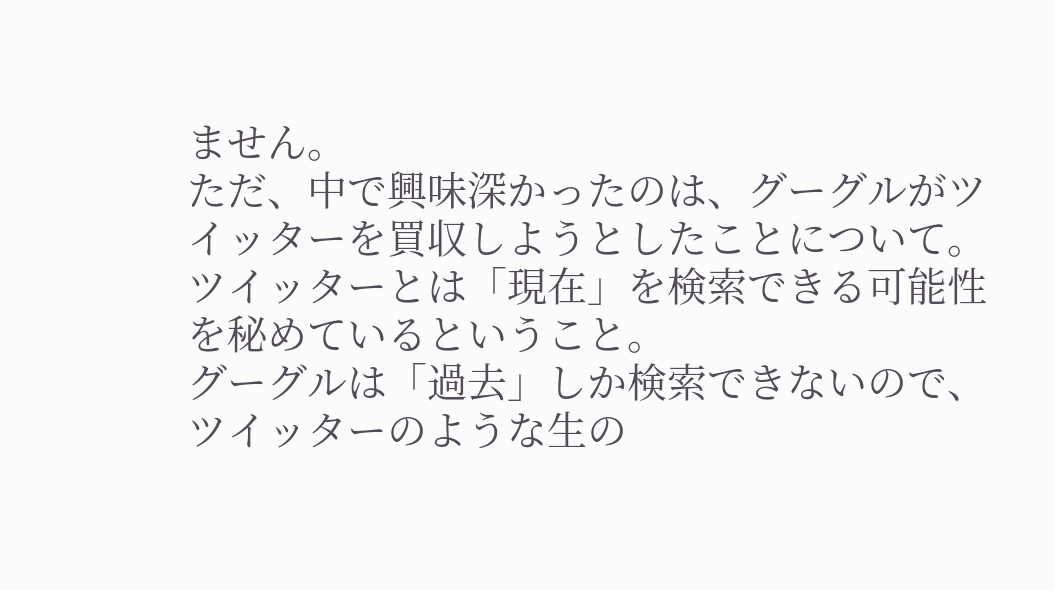ません。
ただ、中で興味深かったのは、グーグルがツイッターを買収しようとしたことについて。
ツイッターとは「現在」を検索できる可能性を秘めているということ。
グーグルは「過去」しか検索できないので、ツイッターのような生の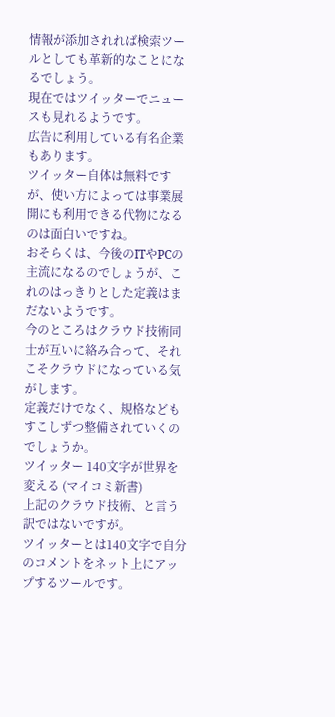情報が添加されれば検索ツールとしても革新的なことになるでしょう。
現在ではツイッターでニュースも見れるようです。
広告に利用している有名企業もあります。
ツイッター自体は無料ですが、使い方によっては事業展開にも利用できる代物になるのは面白いですね。
おそらくは、今後のITやPCの主流になるのでしょうが、これのはっきりとした定義はまだないようです。
今のところはクラウド技術同士が互いに絡み合って、それこそクラウドになっている気がします。
定義だけでなく、規格などもすこしずつ整備されていくのでしょうか。
ツイッター 140文字が世界を変える (マイコミ新書)
上記のクラウド技術、と言う訳ではないですが。
ツイッターとは140文字で自分のコメントをネット上にアップするツールです。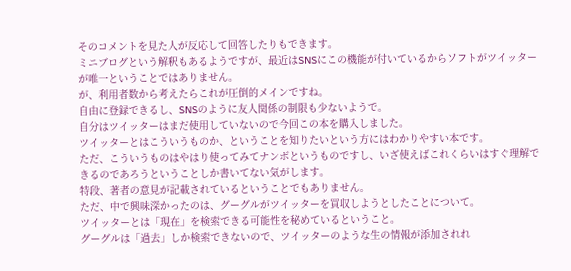そのコメントを見た人が反応して回答したりもできます。
ミニブログという解釈もあるようですが、最近はSNSにこの機能が付いているからソフトがツイッターが唯一ということではありません。
が、利用者数から考えたらこれが圧倒的メインですね。
自由に登録できるし、SNSのように友人関係の制限も少ないようで。
自分はツイッターはまだ使用していないので今回この本を購入しました。
ツイッターとはこういうものか、ということを知りたいという方にはわかりやすい本です。
ただ、こういうものはやはり使ってみてナンボというものですし、いざ使えばこれくらいはすぐ理解できるのであろうということしか書いてない気がします。
特段、著者の意見が記載されているということでもありません。
ただ、中で興味深かったのは、グーグルがツイッターを買収しようとしたことについて。
ツイッターとは「現在」を検索できる可能性を秘めているということ。
グーグルは「過去」しか検索できないので、ツイッターのような生の情報が添加されれ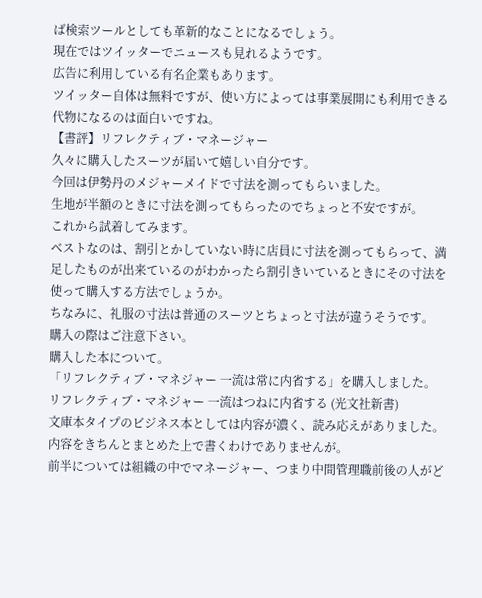ば検索ツールとしても革新的なことになるでしょう。
現在ではツイッターでニュースも見れるようです。
広告に利用している有名企業もあります。
ツイッター自体は無料ですが、使い方によっては事業展開にも利用できる代物になるのは面白いですね。
【書評】リフレクティブ・マネージャー
久々に購入したスーツが届いて嬉しい自分です。
今回は伊勢丹のメジャーメイドで寸法を測ってもらいました。
生地が半額のときに寸法を測ってもらったのでちょっと不安ですが。
これから試着してみます。
ベストなのは、割引とかしていない時に店員に寸法を測ってもらって、満足したものが出来ているのがわかったら割引きいているときにその寸法を使って購入する方法でしょうか。
ちなみに、礼服の寸法は普通のスーツとちょっと寸法が違うそうです。
購入の際はご注意下さい。
購入した本について。
「リフレクティブ・マネジャー 一流は常に内省する」を購入しました。
リフレクティブ・マネジャー 一流はつねに内省する (光文社新書)
文庫本タイプのビジネス本としては内容が濃く、読み応えがありました。
内容をきちんとまとめた上で書くわけでありませんが。
前半については組織の中でマネージャー、つまり中間管理職前後の人がど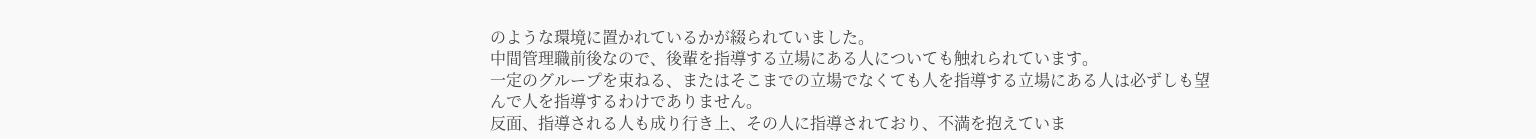のような環境に置かれているかが綴られていました。
中間管理職前後なので、後輩を指導する立場にある人についても触れられています。
一定のグループを束ねる、またはそこまでの立場でなくても人を指導する立場にある人は必ずしも望んで人を指導するわけでありません。
反面、指導される人も成り行き上、その人に指導されており、不満を抱えていま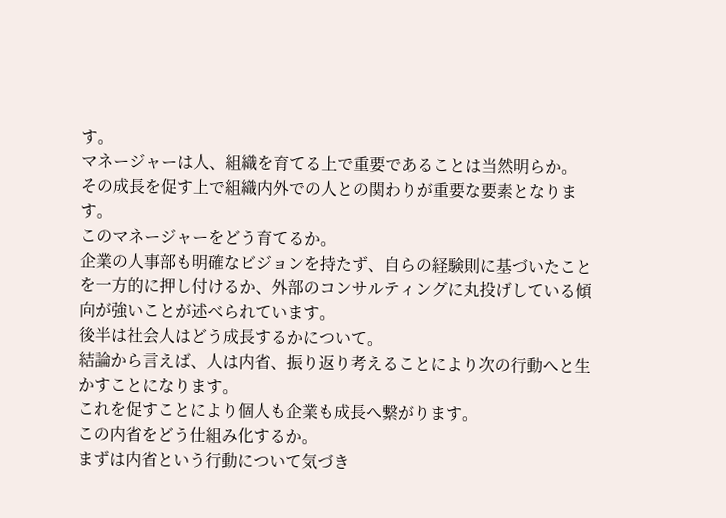す。
マネージャーは人、組織を育てる上で重要であることは当然明らか。
その成長を促す上で組織内外での人との関わりが重要な要素となります。
このマネージャーをどう育てるか。
企業の人事部も明確なビジョンを持たず、自らの経験則に基づいたことを一方的に押し付けるか、外部のコンサルティングに丸投げしている傾向が強いことが述べられています。
後半は社会人はどう成長するかについて。
結論から言えば、人は内省、振り返り考えることにより次の行動へと生かすことになります。
これを促すことにより個人も企業も成長へ繋がります。
この内省をどう仕組み化するか。
まずは内省という行動について気づき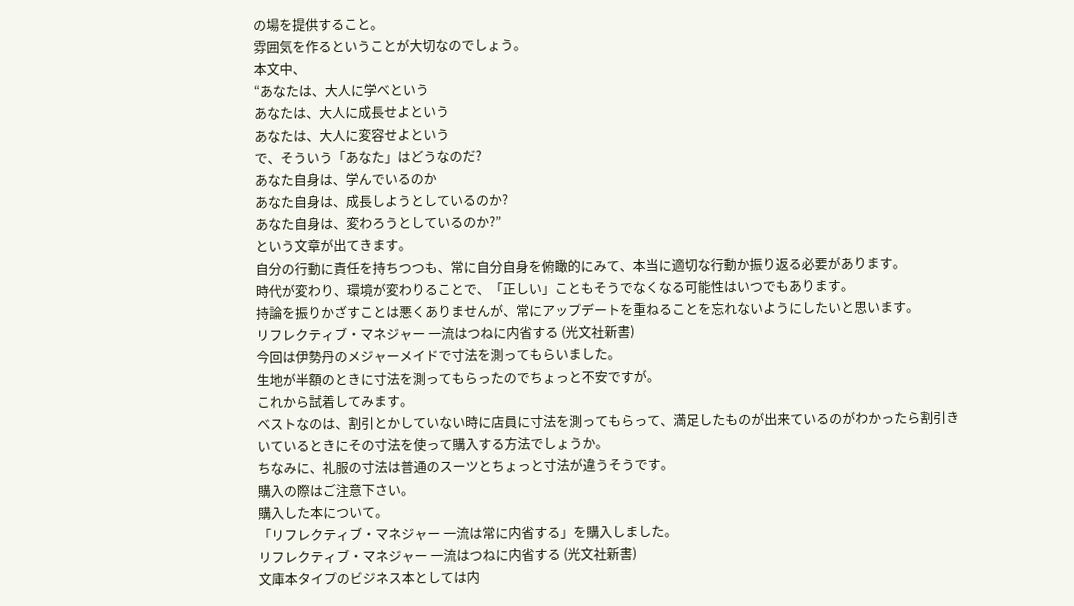の場を提供すること。
雰囲気を作るということが大切なのでしょう。
本文中、
“あなたは、大人に学べという
あなたは、大人に成長せよという
あなたは、大人に変容せよという
で、そういう「あなた」はどうなのだ?
あなた自身は、学んでいるのか
あなた自身は、成長しようとしているのか?
あなた自身は、変わろうとしているのか?”
という文章が出てきます。
自分の行動に責任を持ちつつも、常に自分自身を俯瞰的にみて、本当に適切な行動か振り返る必要があります。
時代が変わり、環境が変わりることで、「正しい」こともそうでなくなる可能性はいつでもあります。
持論を振りかざすことは悪くありませんが、常にアップデートを重ねることを忘れないようにしたいと思います。
リフレクティブ・マネジャー 一流はつねに内省する (光文社新書)
今回は伊勢丹のメジャーメイドで寸法を測ってもらいました。
生地が半額のときに寸法を測ってもらったのでちょっと不安ですが。
これから試着してみます。
ベストなのは、割引とかしていない時に店員に寸法を測ってもらって、満足したものが出来ているのがわかったら割引きいているときにその寸法を使って購入する方法でしょうか。
ちなみに、礼服の寸法は普通のスーツとちょっと寸法が違うそうです。
購入の際はご注意下さい。
購入した本について。
「リフレクティブ・マネジャー 一流は常に内省する」を購入しました。
リフレクティブ・マネジャー 一流はつねに内省する (光文社新書)
文庫本タイプのビジネス本としては内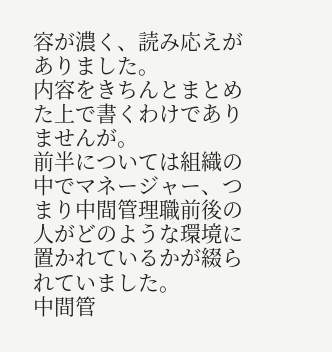容が濃く、読み応えがありました。
内容をきちんとまとめた上で書くわけでありませんが。
前半については組織の中でマネージャー、つまり中間管理職前後の人がどのような環境に置かれているかが綴られていました。
中間管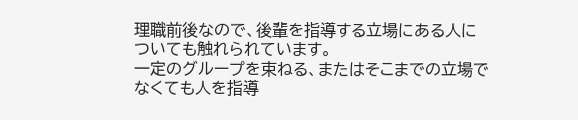理職前後なので、後輩を指導する立場にある人についても触れられています。
一定のグループを束ねる、またはそこまでの立場でなくても人を指導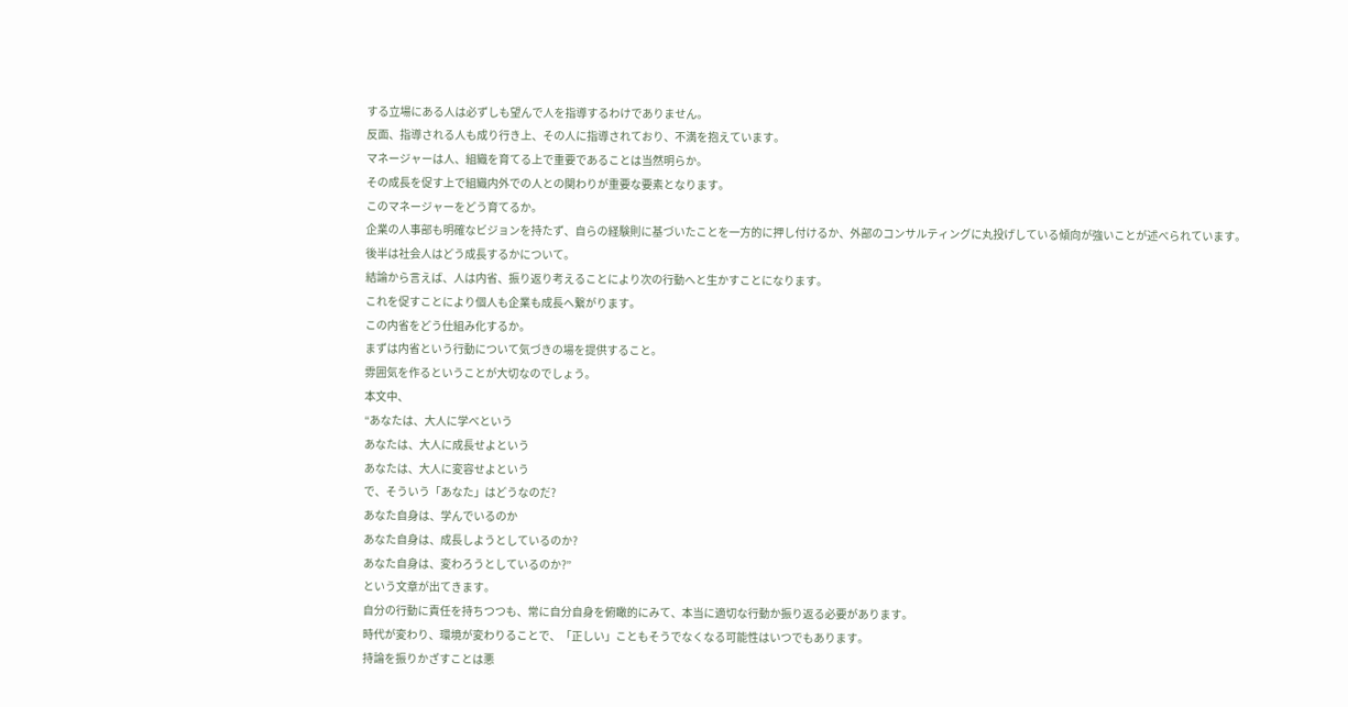する立場にある人は必ずしも望んで人を指導するわけでありません。
反面、指導される人も成り行き上、その人に指導されており、不満を抱えています。
マネージャーは人、組織を育てる上で重要であることは当然明らか。
その成長を促す上で組織内外での人との関わりが重要な要素となります。
このマネージャーをどう育てるか。
企業の人事部も明確なビジョンを持たず、自らの経験則に基づいたことを一方的に押し付けるか、外部のコンサルティングに丸投げしている傾向が強いことが述べられています。
後半は社会人はどう成長するかについて。
結論から言えば、人は内省、振り返り考えることにより次の行動へと生かすことになります。
これを促すことにより個人も企業も成長へ繋がります。
この内省をどう仕組み化するか。
まずは内省という行動について気づきの場を提供すること。
雰囲気を作るということが大切なのでしょう。
本文中、
“あなたは、大人に学べという
あなたは、大人に成長せよという
あなたは、大人に変容せよという
で、そういう「あなた」はどうなのだ?
あなた自身は、学んでいるのか
あなた自身は、成長しようとしているのか?
あなた自身は、変わろうとしているのか?”
という文章が出てきます。
自分の行動に責任を持ちつつも、常に自分自身を俯瞰的にみて、本当に適切な行動か振り返る必要があります。
時代が変わり、環境が変わりることで、「正しい」こともそうでなくなる可能性はいつでもあります。
持論を振りかざすことは悪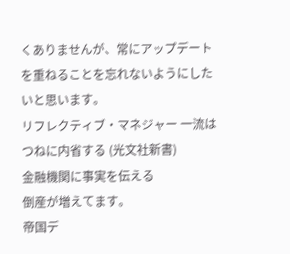くありませんが、常にアップデートを重ねることを忘れないようにしたいと思います。
リフレクティブ・マネジャー 一流はつねに内省する (光文社新書)
金融機関に事実を伝える
倒産が増えてます。
帝国デ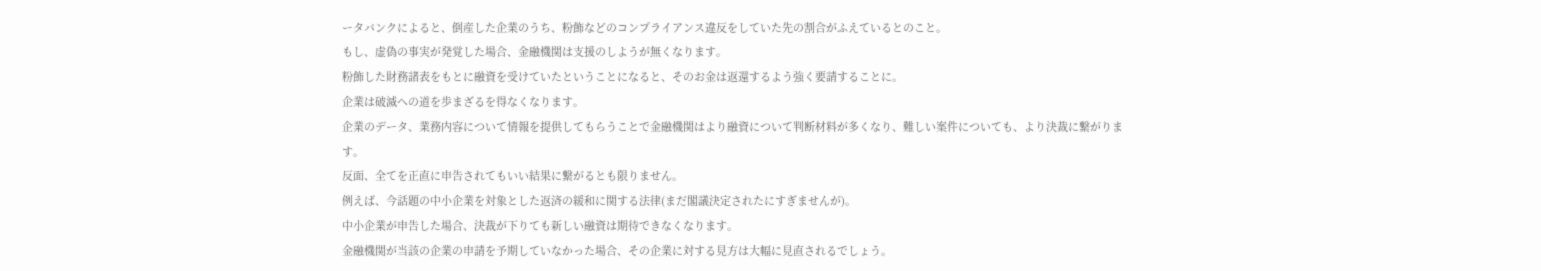ータバンクによると、倒産した企業のうち、粉飾などのコンプライアンス違反をしていた先の割合がふえているとのこと。
もし、虚偽の事実が発覚した場合、金融機関は支援のしようが無くなります。
粉飾した財務諸表をもとに融資を受けていたということになると、そのお金は返還するよう強く要請することに。
企業は破滅への道を歩まざるを得なくなります。
企業のデータ、業務内容について情報を提供してもらうことで金融機関はより融資について判断材料が多くなり、難しい案件についても、より決裁に繋がります。
反面、全てを正直に申告されてもいい結果に繋がるとも限りません。
例えば、今話題の中小企業を対象とした返済の緩和に関する法律(まだ閣議決定されたにすぎませんが)。
中小企業が申告した場合、決裁が下りても新しい融資は期待できなくなります。
金融機関が当該の企業の申請を予期していなかった場合、その企業に対する見方は大幅に見直されるでしょう。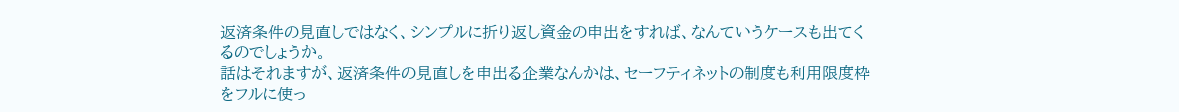返済条件の見直しではなく、シンプルに折り返し資金の申出をすれば、なんていうケースも出てくるのでしょうか。
話はそれますが、返済条件の見直しを申出る企業なんかは、セーフティネットの制度も利用限度枠をフルに使っ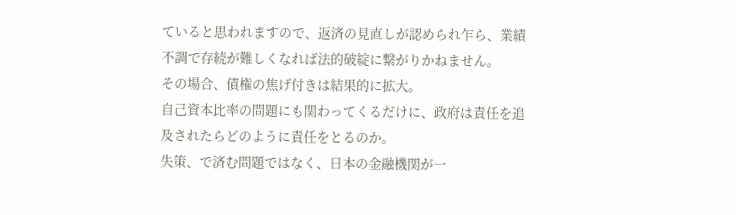ていると思われますので、返済の見直しが認められ乍ら、業績不調で存続が難しくなれば法的破綻に繋がりかねません。
その場合、債権の焦げ付きは結果的に拡大。
自己資本比率の問題にも関わってくるだけに、政府は責任を追及されたらどのように責任をとるのか。
失策、で済む問題ではなく、日本の金融機関が一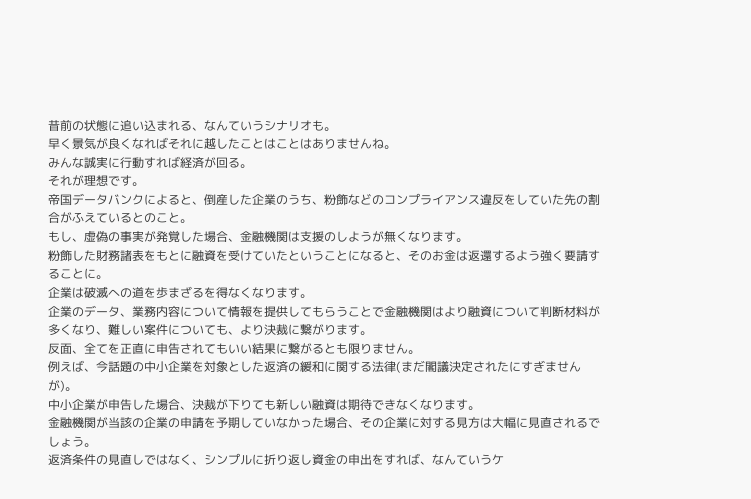昔前の状態に追い込まれる、なんていうシナリオも。
早く景気が良くなればそれに越したことはことはありませんね。
みんな誠実に行動すれば経済が回る。
それが理想です。
帝国データバンクによると、倒産した企業のうち、粉飾などのコンプライアンス違反をしていた先の割合がふえているとのこと。
もし、虚偽の事実が発覚した場合、金融機関は支援のしようが無くなります。
粉飾した財務諸表をもとに融資を受けていたということになると、そのお金は返還するよう強く要請することに。
企業は破滅への道を歩まざるを得なくなります。
企業のデータ、業務内容について情報を提供してもらうことで金融機関はより融資について判断材料が多くなり、難しい案件についても、より決裁に繋がります。
反面、全てを正直に申告されてもいい結果に繋がるとも限りません。
例えば、今話題の中小企業を対象とした返済の緩和に関する法律(まだ閣議決定されたにすぎませんが)。
中小企業が申告した場合、決裁が下りても新しい融資は期待できなくなります。
金融機関が当該の企業の申請を予期していなかった場合、その企業に対する見方は大幅に見直されるでしょう。
返済条件の見直しではなく、シンプルに折り返し資金の申出をすれば、なんていうケ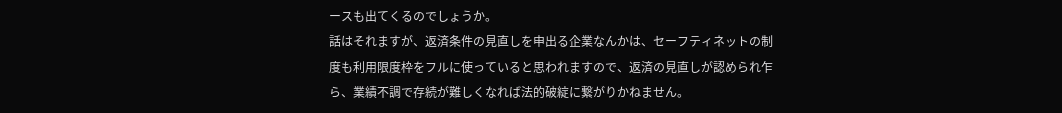ースも出てくるのでしょうか。
話はそれますが、返済条件の見直しを申出る企業なんかは、セーフティネットの制度も利用限度枠をフルに使っていると思われますので、返済の見直しが認められ乍ら、業績不調で存続が難しくなれば法的破綻に繋がりかねません。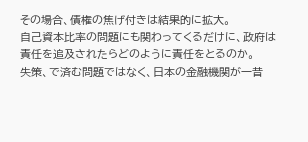その場合、債権の焦げ付きは結果的に拡大。
自己資本比率の問題にも関わってくるだけに、政府は責任を追及されたらどのように責任をとるのか。
失策、で済む問題ではなく、日本の金融機関が一昔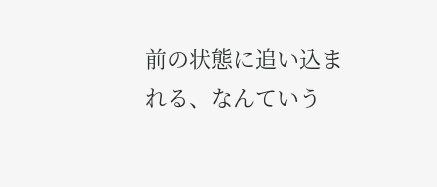前の状態に追い込まれる、なんていう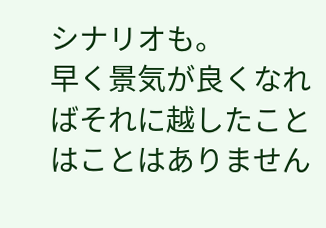シナリオも。
早く景気が良くなればそれに越したことはことはありません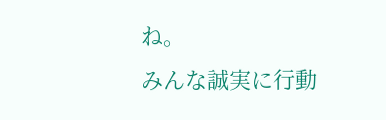ね。
みんな誠実に行動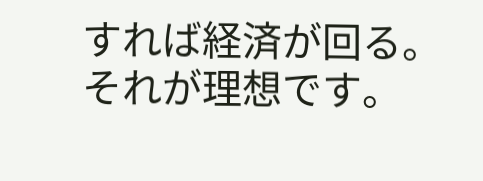すれば経済が回る。
それが理想です。